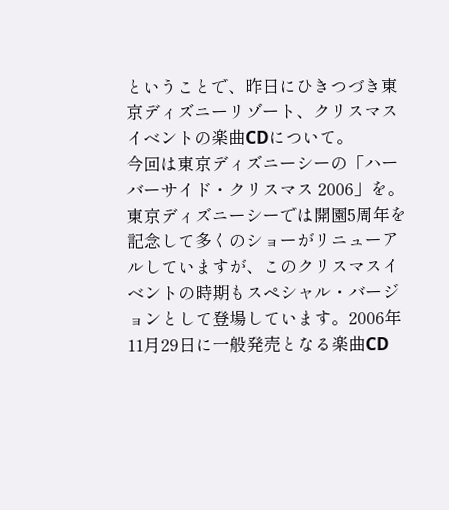ということで、昨日にひきつづき東京ディズニーリゾート、クリスマスイベントの楽曲CDについて。
今回は東京ディズニーシーの「ハーバーサイド・クリスマス 2006」を。
東京ディズニーシーでは開園5周年を記念して多くのショーがリニューアルしていますが、このクリスマスイベントの時期もスペシャル・バージョンとして登場しています。2006年11月29日に一般発売となる楽曲CD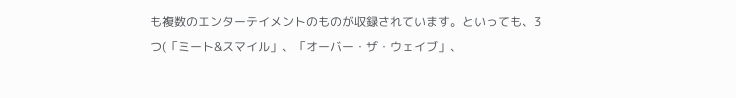も複数のエンターテイメントのものが収録されています。といっても、3つ(「ミート&スマイル」、「オーバー・ザ・ウェイブ」、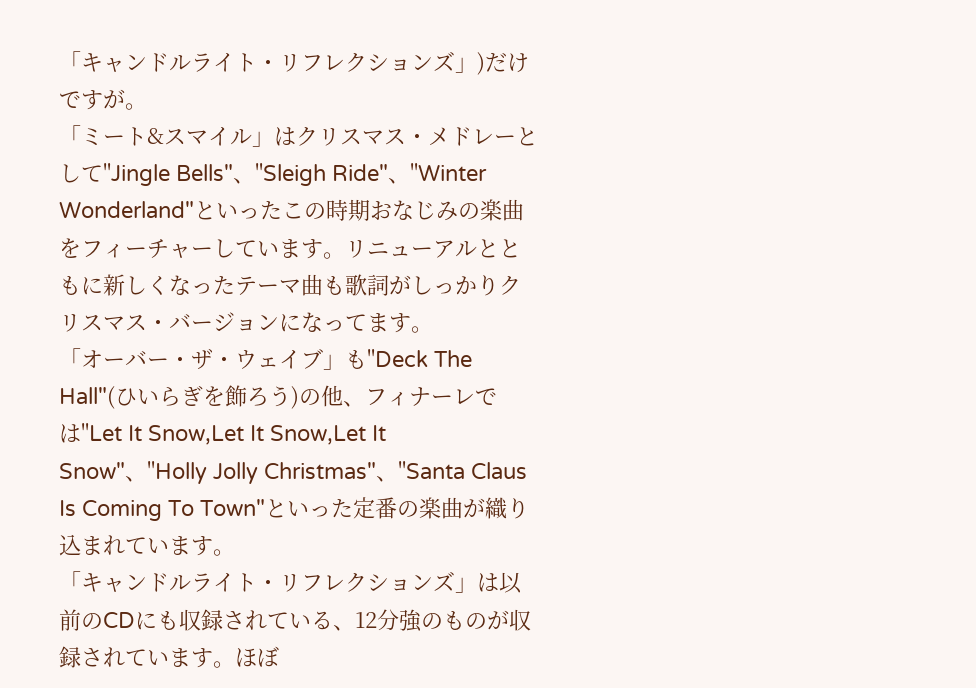「キャンドルライト・リフレクションズ」)だけですが。
「ミート&スマイル」はクリスマス・メドレーとして"Jingle Bells"、"Sleigh Ride"、"Winter Wonderland"といったこの時期おなじみの楽曲をフィーチャーしています。リニューアルとともに新しくなったテーマ曲も歌詞がしっかりクリスマス・バージョンになってます。
「オーバー・ザ・ウェイブ」も"Deck The Hall"(ひいらぎを飾ろう)の他、フィナーレでは"Let It Snow,Let It Snow,Let It Snow"、"Holly Jolly Christmas"、"Santa Claus Is Coming To Town"といった定番の楽曲が織り込まれています。
「キャンドルライト・リフレクションズ」は以前のCDにも収録されている、12分強のものが収録されています。ほぼ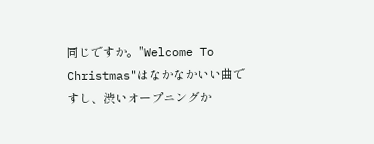同じですか。"Welcome To Christmas"はなかなかいい曲ですし、渋いオープニングか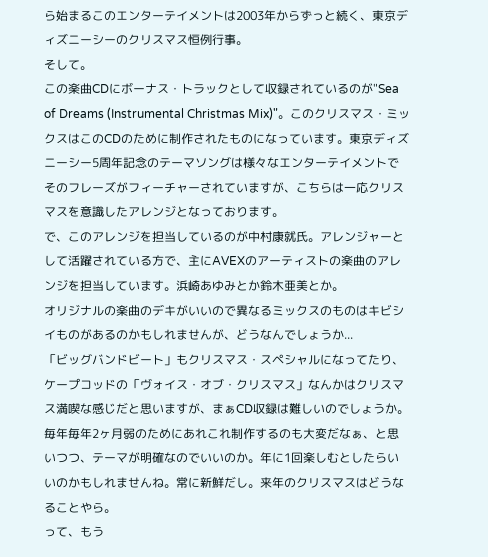ら始まるこのエンターテイメントは2003年からずっと続く、東京ディズニーシーのクリスマス恒例行事。
そして。
この楽曲CDにボーナス・トラックとして収録されているのが"Sea of Dreams (Instrumental Christmas Mix)"。このクリスマス・ミックスはこのCDのために制作されたものになっています。東京ディズニーシー5周年記念のテーマソングは様々なエンターテイメントでそのフレーズがフィーチャーされていますが、こちらは一応クリスマスを意識したアレンジとなっております。
で、このアレンジを担当しているのが中村康就氏。アレンジャーとして活躍されている方で、主にAVEXのアーティストの楽曲のアレンジを担当しています。浜崎あゆみとか鈴木亜美とか。
オリジナルの楽曲のデキがいいので異なるミックスのものはキビシイものがあるのかもしれませんが、どうなんでしょうか...
「ビッグバンドビート」もクリスマス・スペシャルになってたり、ケープコッドの「ヴォイス・オブ・クリスマス」なんかはクリスマス満喫な感じだと思いますが、まぁCD収録は難しいのでしょうか。
毎年毎年2ヶ月弱のためにあれこれ制作するのも大変だなぁ、と思いつつ、テーマが明確なのでいいのか。年に1回楽しむとしたらいいのかもしれませんね。常に新鮮だし。来年のクリスマスはどうなることやら。
って、もう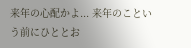来年の心配かよ... 来年のこという前にひととお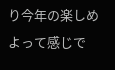り今年の楽しめよって感じで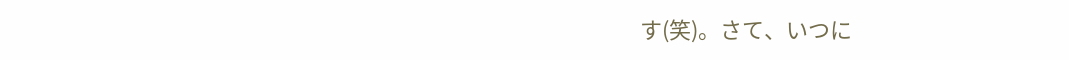す(笑)。さて、いつに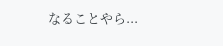なることやら...